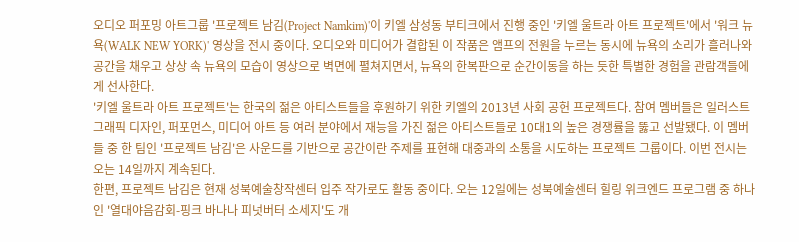오디오 퍼포밍 아트그룹 '프로젝트 남김(Project Namkim)'이 키엘 삼성동 부티크에서 진행 중인 '키엘 울트라 아트 프로젝트'에서 '워크 뉴욕(WALK NEW YORK)' 영상을 전시 중이다. 오디오와 미디어가 결합된 이 작품은 앰프의 전원을 누르는 동시에 뉴욕의 소리가 흘러나와 공간을 채우고 상상 속 뉴욕의 모습이 영상으로 벽면에 펼쳐지면서, 뉴욕의 한복판으로 순간이동을 하는 듯한 특별한 경험을 관람객들에게 선사한다.
'키엘 울트라 아트 프로젝트'는 한국의 젊은 아티스트들을 후원하기 위한 키엘의 2013년 사회 공헌 프로젝트다. 참여 멤버들은 일러스트그래픽 디자인, 퍼포먼스, 미디어 아트 등 여러 분야에서 재능을 가진 젊은 아티스트들로 10대1의 높은 경쟁률을 뚫고 선발됐다. 이 멤버들 중 한 팀인 '프로젝트 남김'은 사운드를 기반으로 공간이란 주제를 표현해 대중과의 소통을 시도하는 프로젝트 그룹이다. 이번 전시는 오는 14일까지 계속된다.
한편, 프로젝트 남김은 현재 성북예술창작센터 입주 작가로도 활동 중이다. 오는 12일에는 성북예술센터 힐링 위크엔드 프로그램 중 하나인 '열대야음감회-핑크 바나나 피넛버터 소세지'도 개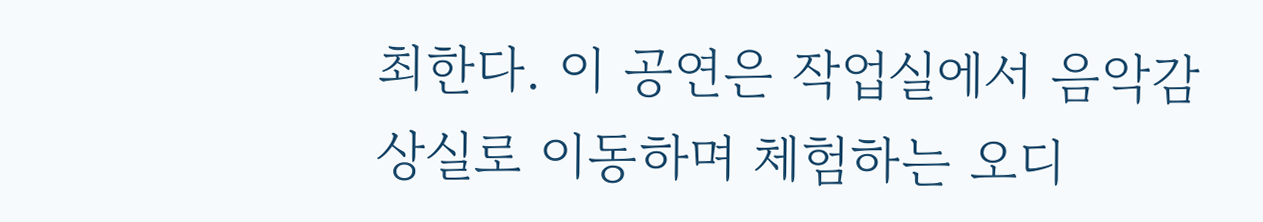최한다. 이 공연은 작업실에서 음악감상실로 이동하며 체험하는 오디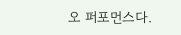오 퍼포먼스다.